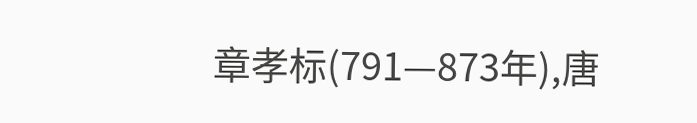章孝标(791—873年),唐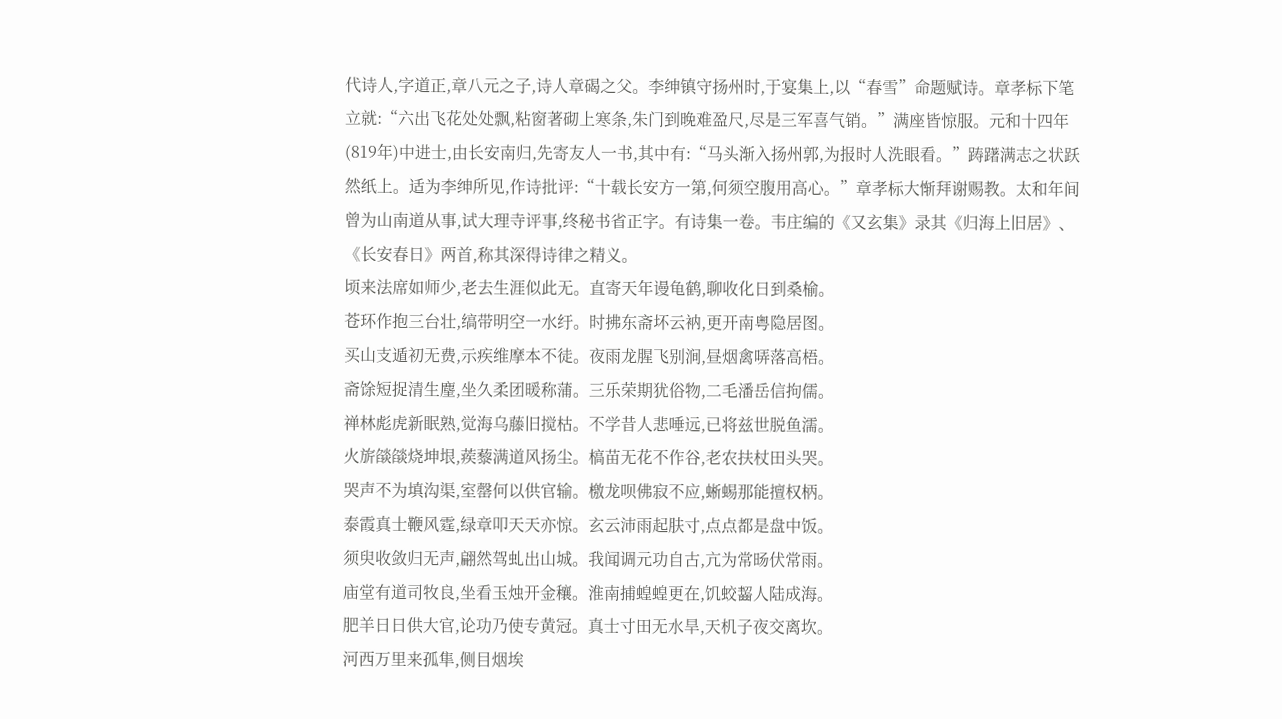代诗人,字道正,章八元之子,诗人章碣之父。李绅镇守扬州时,于宴集上,以“春雪”命题赋诗。章孝标下笔立就:“六出飞花处处飘,粘窗著砌上寒条,朱门到晚难盈尺,尽是三军喜气销。”满座皆惊服。元和十四年(819年)中进士,由长安南归,先寄友人一书,其中有:“马头渐入扬州郭,为报时人洗眼看。”踌躇满志之状跃然纸上。适为李绅所见,作诗批评:“十载长安方一第,何须空腹用高心。”章孝标大惭拜谢赐教。太和年间曾为山南道从事,试大理寺评事,终秘书省正字。有诗集一卷。韦庄编的《又玄集》录其《归海上旧居》、《长安春日》两首,称其深得诗律之精义。
顷来法席如师少,老去生涯似此无。直寄天年谩龟鹤,聊收化日到桑榆。
苍环作抱三台壮,缟带明空一水纡。时拂东斋坏云衲,更开南粤隐居图。
买山支遁初无费,示疾维摩本不徒。夜雨龙腥飞别涧,昼烟禽哢落高梧。
斋馀短捉清生麈,坐久柔团暖称蒲。三乐荣期犹俗物,二毛潘岳信拘儒。
禅林彪虎新眠熟,觉海乌藤旧搅枯。不学昔人悲唾远,已将兹世脱鱼濡。
火旂燄燄烧坤垠,蒺藜满道风扬尘。槁苗无花不作谷,老农扶杖田头哭。
哭声不为填沟渠,室罄何以供官输。檄龙呗佛寂不应,蜥蜴那能擅权柄。
泰霞真士鞭风霆,绿章叩天天亦惊。玄云沛雨起肤寸,点点都是盘中饭。
须臾收敛归无声,翩然驾虬出山城。我闻调元功自古,亢为常旸伏常雨。
庙堂有道司牧良,坐看玉烛开金穰。淮南捕蝗蝗更在,饥蛟齧人陆成海。
肥羊日日供大官,论功乃使专黄冠。真士寸田无水旱,天机子夜交离坎。
河西万里来孤隼,侧目烟埃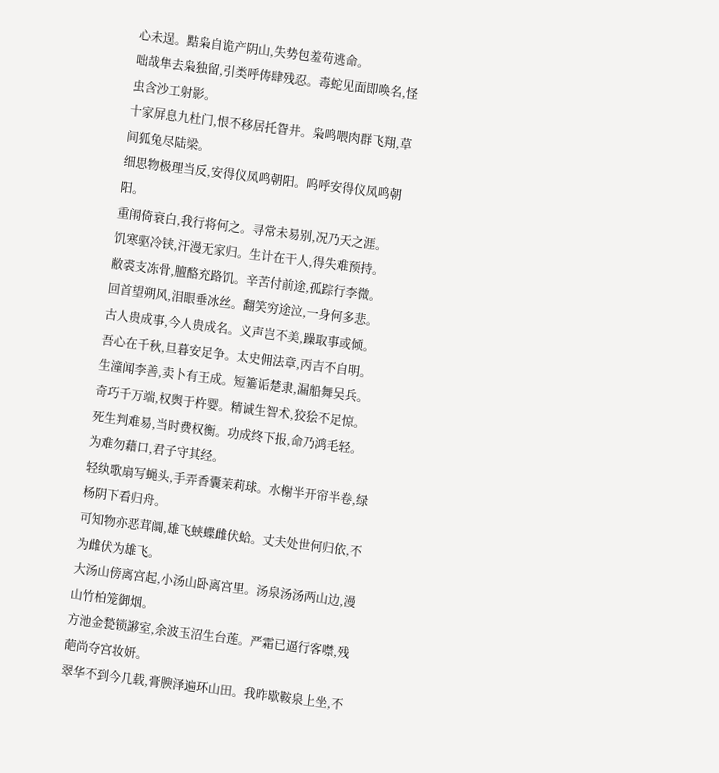心未逞。黠枭自诡产阴山,失势包羞苟逃命。
咄哉隼去枭独留,引类呼俦肆残忍。毒蛇见面即唤名,怪虫含沙工射影。
十家屏息九杜门,恨不移居托眢井。枭鸣喂肉群飞翔,草间狐兔尽陆梁。
细思物极理当反,安得仪凤鸣朝阳。呜呼安得仪凤鸣朝阳。
重闱倚衰白,我行将何之。寻常未易别,况乃天之涯。
饥寒驱冷铗,汗漫无家归。生计在干人,得失难预持。
敝裘支冻骨,膻酪充路饥。辛苦付前途,孤踪行李微。
回首望朔风,泪眼垂冰丝。翻笑穷途泣,一身何多悲。
古人贵成事,今人贵成名。义声岂不美,躁取事或倾。
吾心在千秋,旦暮安足争。太史佣法章,丙吉不自明。
生潼闻李善,卖卜有王成。短箠诟楚隶,漏船舞吴兵。
奇巧千万端,权舆于杵婴。精诚生智术,狡狯不足惊。
死生判难易,当时费权衡。功成终下报,命乃鸿毛轻。
为难勿藉口,君子守其经。
轻纨歌扇写蝇头,手弄香囊茉莉球。水榭半开帘半卷,绿杨阴下看归舟。
可知物亦恶茸阘,雄飞蛱蝶雌伏蛤。丈夫处世何归依,不为雌伏为雄飞。
大汤山傍离宫起,小汤山卧离宫里。汤泉汤汤两山边,漫山竹柏笼御烟。
方池金甃锁謻室,余波玉沼生台莲。严霜已逼行客噤,残葩尚夺宫妆妍。
翠华不到今几载,膏腴泽遍环山田。我昨歇鞍泉上坐,不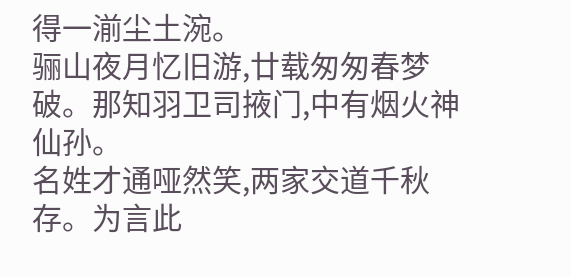得一湔尘土涴。
骊山夜月忆旧游,廿载匆匆春梦破。那知羽卫司掖门,中有烟火神仙孙。
名姓才通哑然笑,两家交道千秋存。为言此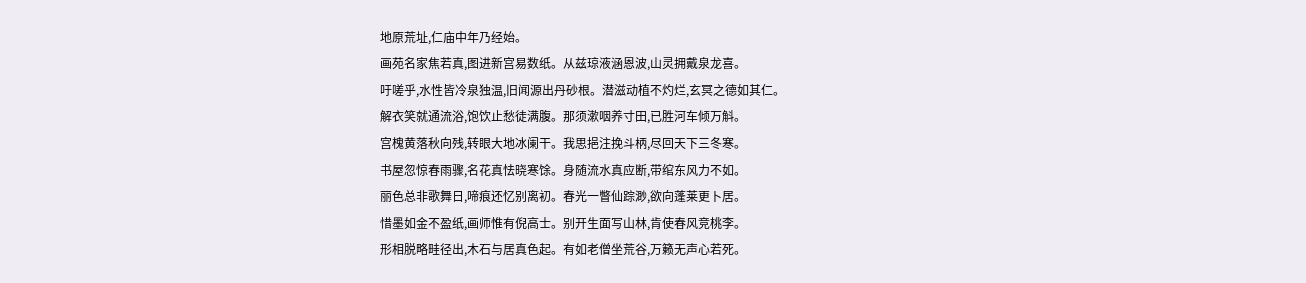地原荒址,仁庙中年乃经始。
画苑名家焦若真,图进新宫易数纸。从兹琼液涵恩波,山灵拥戴泉龙喜。
吁嗟乎,水性皆冷泉独温,旧闻源出丹砂根。潜滋动植不灼烂,玄冥之德如其仁。
解衣笑就通流浴,饱饮止愁徒满腹。那须漱咽养寸田,已胜河车倾万斛。
宫槐黄落秋向残,转眼大地冰阑干。我思挹注挽斗柄,尽回天下三冬寒。
书屋忽惊春雨骤,名花真怯晓寒馀。身随流水真应断,带绾东风力不如。
丽色总非歌舞日,啼痕还忆别离初。春光一瞥仙踪渺,欲向蓬莱更卜居。
惜墨如金不盈纸,画师惟有倪高士。别开生面写山林,肯使春风竞桃李。
形相脱略畦径出,木石与居真色起。有如老僧坐荒谷,万籁无声心若死。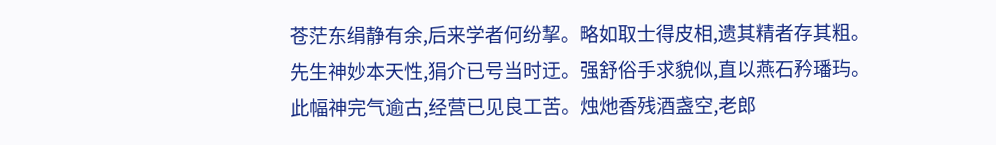苍茫东绢静有余,后来学者何纷挈。略如取士得皮相,遗其精者存其粗。
先生神妙本天性,狷介已号当时迂。强舒俗手求貌似,直以燕石矜璠玙。
此幅神完气逾古,经营已见良工苦。烛灺香残酒盏空,老郎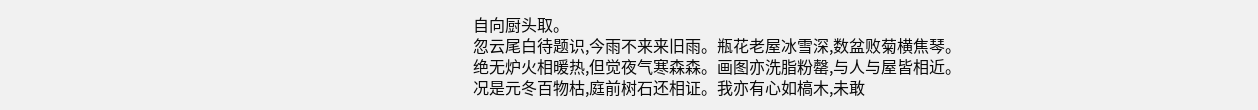自向厨头取。
忽云尾白待题识,今雨不来来旧雨。瓶花老屋冰雪深,数盆败菊横焦琴。
绝无炉火相暖热,但觉夜气寒森森。画图亦洗脂粉罄,与人与屋皆相近。
况是元冬百物枯,庭前树石还相证。我亦有心如槁木,未敢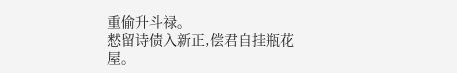重偷升斗禄。
慭留诗债入新正,偿君自挂瓶花屋。